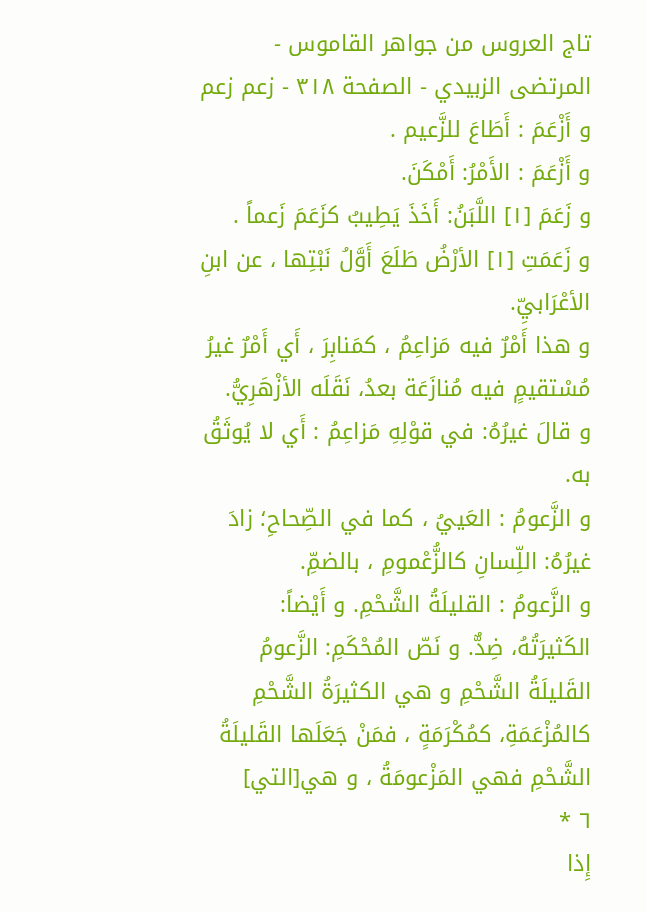تاج العروس من جواهر القاموس - المرتضى الزبيدي - الصفحة ٣١٨ - زعم زعم
و أَزْعَمَ : أَطَاعَ للزَّعيم .
و أَزْعَمَ : الأَمْرُ: أَمْكَنَ.
و زَعَمَ [١] اللَّبَنُ: أَخَذَ يَطِيبُ كزَعَمَ زَعماً .
و زَعَمَتِ [١] الأرْضُ طَلَعَ أَوَّلُ نَبْتِها ، عن ابنِ الأعْرَابيِّ.
و هذا أَمْرٌ فيه مَزاعِمُ ، كمَنابِرَ ، أَي أَمْرٌ غيرُ مُسْتقيمٍ فيه مُنازَعَة بعدُ، نَقَلَه الأزْهَرِيُّ.
و قالَ غيرُهُ: في قوْلِهِ مَزاعِمُ : أَي لا يُوثَقُ به.
و الزَّعومُ : العَييُ ، كما في الصِّحاحِ؛ زادَ غيرُهُ: اللِّسانِ كالزُّعْمومِ ، بالضمِّ.
و الزَّعومُ : القليلَةُ الشَّحْمِ. و أَيْضاً: الكَثيرَتُهُ، ضِدٌّ. و نَصّ المُحْكَمِ: الزَّعومُ القَليلَةُ الشَّحْمِ و هي الكثيرَةُ الشَّحْمِ كالمُزْعَمَةِ، كمُكْرَمَةٍ ، فمَنْ جَعَلَها القَليلَةُ الشَّحْمِ فهي المَزْعومَةُ ، و هي[التي]
٦ *
إِذا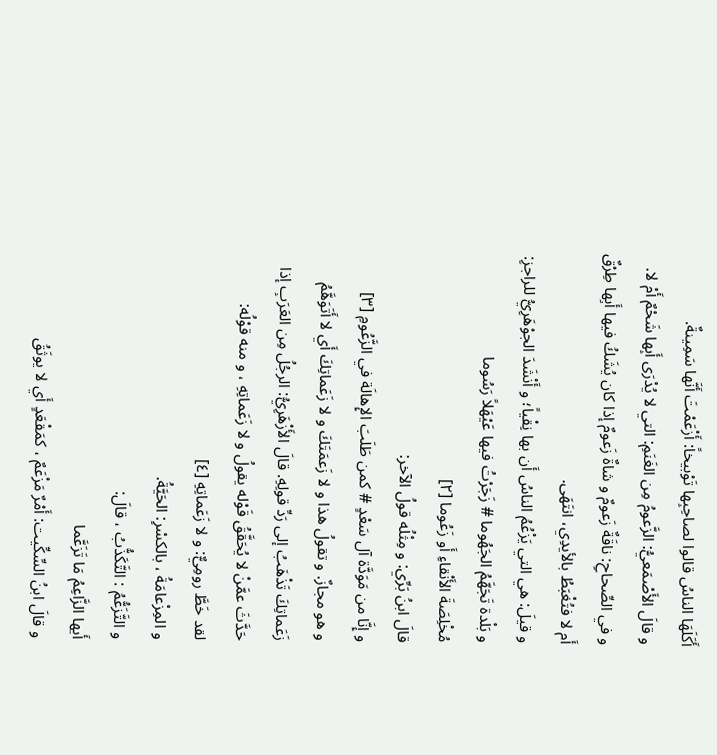أَكَلَهَا الناسُ قالوا لصاحِبِها تَوْبيخاً: أَزْعَمْتَ أَنَّها سَمِينةٌ.
و قالَ الأَصْمَعيُّ: الزَّعومُ مِن الغَنَمِ: التي لا يُدْرَى أَبِها شَحْمٌ أَمْ لا.
و في الصِّحاحِ: ناقَةٌ زَعومٌ و شاةٌ زَعومٌ إذا كان يُشَكُ فيها أَبِها طِرْقٌ أَم لا فتُغْبَطُ بالأيدِي، انتَهَى.
و قيلَ: هي التي يَزْعُمُ الناسُ أَن بها نِقْياً؛ و أَنْشَدَ الجوْهَرِيُّ للراجزِ:
و بَلْدة تَجَهَّمُ الجَهُوما # زَجَرْتُ فيها عَيْهَلاً رَسُوما
مُخْلِصَةَ الأَنْقاءِ أَو زَعُوما [٢]
قالَ ابنُ بَرِّي: و مِثْلُه قولُ الآخر:
و إِنَّا من مَوَدَّة آل سَعْدٍ # كمن طَلَبَ الإِهالَة في الزَّعُومِ [٣]
و هو مجازٌ. و تقولُ هذا و لا زَعمَتَكَ و لا زَعَماتِكَ أَي لا أَتَوَهَّمُ زَعَماتِكَ تَذْهَبُ إلى رَدِّ قولِهِ. قالَ الأَزْهَرِيُّ: الرجُلُ مِن العَرَبِ إذا حَدَّثَ عمَّنْ لا يُحَقَّقُ قَوْله يقولُ و لا زَعَماتِهِ ، و منه قوْلُه:
لقد خَطَّ رومِيٌّ: و لا زَعَماتِهِ [٤]
و المِزْعامَةُ ، بالكسْرِ: الحَيَّةُ.
و التَّزَعُّمُ : التَّكَذُّبُ ، قالَ:
أَيها الزَّاعِمُ مَا تَزَعَّما
و قالَ ابنُ السِّكِّيت: أَمْرٌ مَزْعَمٌ ، كمَقْعَدٍ أَي لا يوثَقُ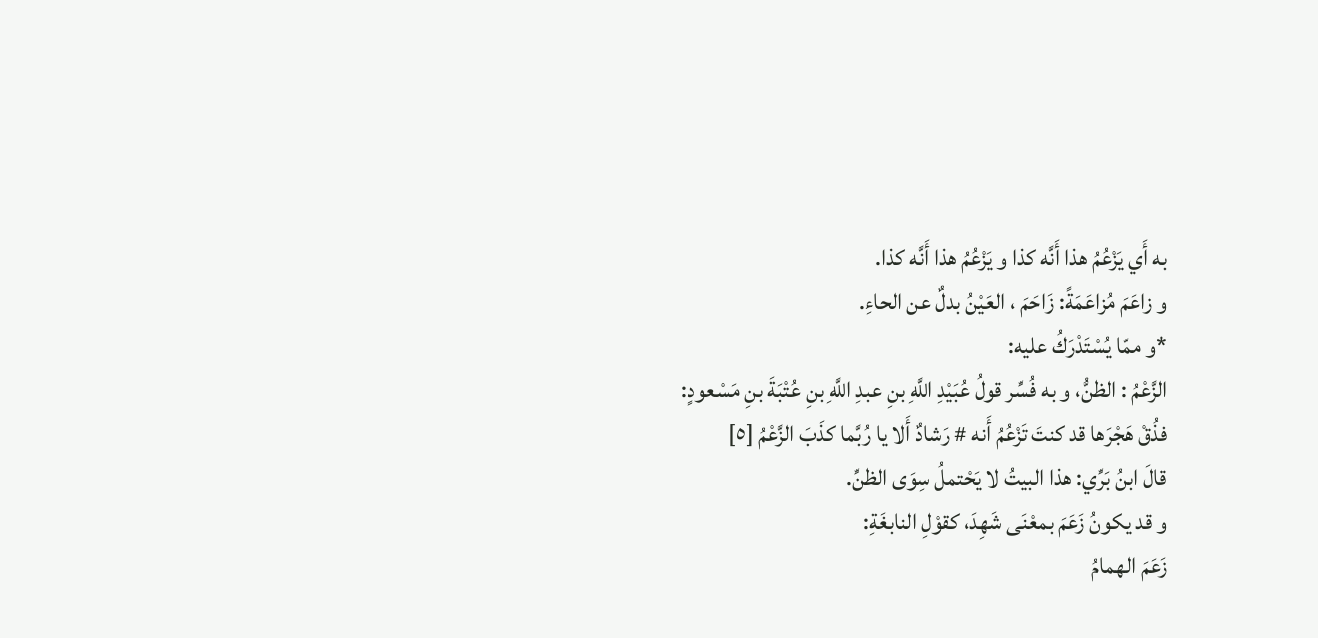به أَي يَزْعُمُ هذا أَنَّه كذا و يَزْعُمُ هذا أَنَّه كذا.
و زاعَمَ مُزاعَمَةً: زَاحَمَ ، العَيْنُ بدلٌ عن الحاءِ.
*و ممّا يُسْتَدْرَكُ عليه:
الزَّعْمُ : الظنُّ، و به فُسِّر قولُ عُبَيْدِ اللَّهِ بنِ عبدِ اللَّهِ بنِ عُتْبَةَ بنِ مَسْعودٍ:
فذُقْ هَجْرَها قد كنتَ تَزْعُمُ أَنه # رَشادٌ أَلا يا رُبَّما كذَبَ الزَّعْمُ [٥]
قالَ ابنُ بَرِّي: هذا البيتُ لا يَحْتملُ سِوَى الظنِّ.
و قد يكونُ زَعَمَ بمعْنَى شَهِدَ، كقوْلِ النابغَةِ:
زَعَمَ الهمامُ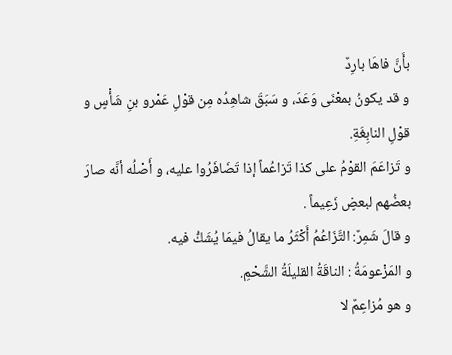بأَنَّ فاهَا بارِدٌ
و قد يكونُ بمعْنَى وَعَدَ، و سَبَقَ شاهِدُه مِن قوْلِ عَمْرو بنِ شَأْسٍ و قوْلِ النابِغَةِ.
و تَزاعَمَ القوْمُ على كذا تَزاعُماً إذا تَضَافَرُوا عليه، و أَصْلُه أنَّه صارَ بعضُهم لبعضٍ زَعِيماً .
و قالَ شَمِرٌ: التَّزَاعُمُ أَكْثَرُ ما يقالُ فيمَا يُشَكُّ فيه.
و المَزْعومَةُ : الناقَةُ القليلَةُ الشَّحْمِ.
و هو مُزاعِمٌ لا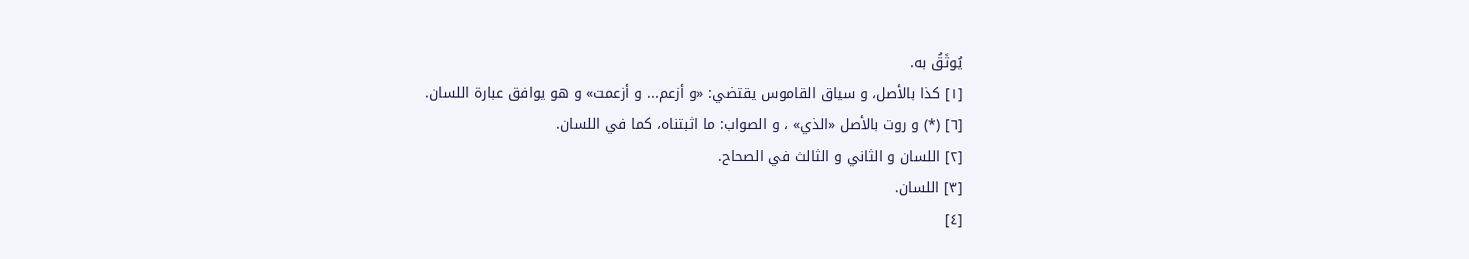يُوثَقُ به.
[١] كذا بالأصل، و سياق القاموس يقتضي: «و أزعم... و أزعمت» و هو يوافق عبارة اللسان.
[٦] (*) و روت بالأصل «الذي» ، و الصواب: ما اثبتناه، كما في اللسان.
[٢] اللسان و الثاني و الثالث في الصحاح.
[٣] اللسان.
[٤]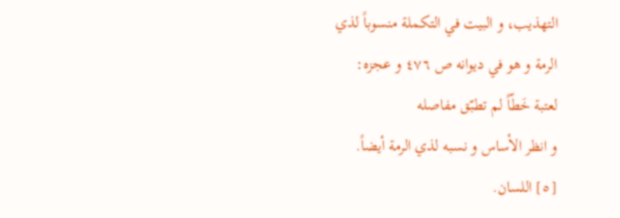التهذيب، و البيت في التكملة منسوباً لذي الرمة و هو في ديوانه ص ٤٧٦ و عجزه:
لعتبة خَطّاً لم تطبّق مفاصله
و انظر الأساس و نسبه لذي الرمة أيضاً.
[٥] اللسان.